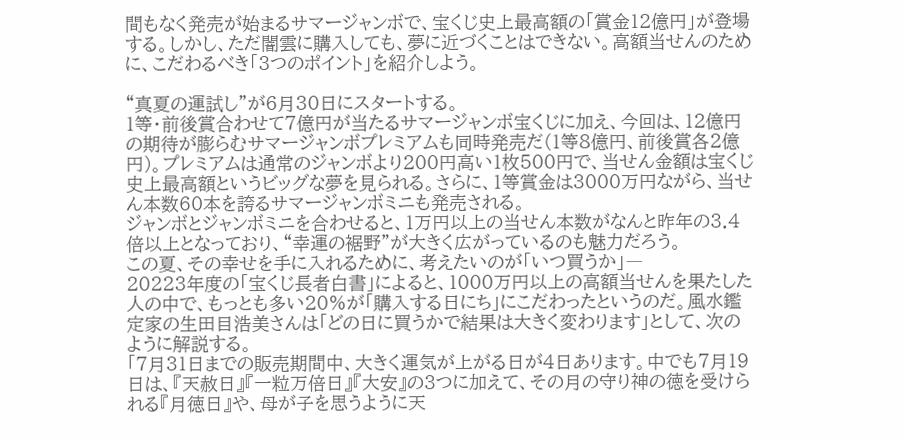間もなく発売が始まるサマージャンボで、宝くじ史上最高額の「賞金12億円」が登場する。しかし、ただ闇雲に購入しても、夢に近づくことはできない。高額当せんのために、こだわるべき「3つのポイント」を紹介しよう。

“真夏の運試し”が6月30日にスタートする。
1等・前後賞合わせて7億円が当たるサマージャンボ宝くじに加え、今回は、12億円の期待が膨らむサマージャンボプレミアムも同時発売だ(1等8億円、前後賞各2億円)。プレミアムは通常のジャンボより200円高い1枚500円で、当せん金額は宝くじ史上最高額というビッグな夢を見られる。さらに、1等賞金は3000万円ながら、当せん本数60本を誇るサマージャンボミニも発売される。
ジャンボとジャンボミニを合わせると、1万円以上の当せん本数がなんと昨年の3.4倍以上となっており、“幸運の裾野”が大きく広がっているのも魅力だろう。
この夏、その幸せを手に入れるために、考えたいのが「いつ買うか」―
20223年度の「宝くじ長者白書」によると、1000万円以上の高額当せんを果たした人の中で、もっとも多い20%が「購入する日にち」にこだわったというのだ。風水鑑定家の生田目浩美さんは「どの日に買うかで結果は大きく変わります」として、次のように解説する。
「7月31日までの販売期間中、大きく運気が上がる日が4日あります。中でも7月19日は、『天赦日』『一粒万倍日』『大安』の3つに加えて、その月の守り神の徳を受けられる『月徳日』や、母が子を思うように天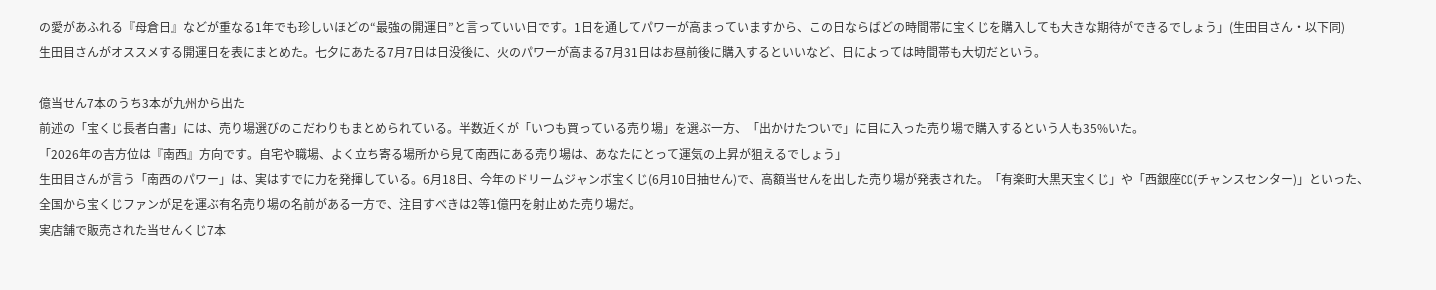の愛があふれる『母倉日』などが重なる1年でも珍しいほどの“最強の開運日”と言っていい日です。1日を通してパワーが高まっていますから、この日ならばどの時間帯に宝くじを購入しても大きな期待ができるでしょう」(生田目さん・以下同)
生田目さんがオススメする開運日を表にまとめた。七夕にあたる7月7日は日没後に、火のパワーが高まる7月31日はお昼前後に購入するといいなど、日によっては時間帯も大切だという。

億当せん7本のうち3本が九州から出た
前述の「宝くじ長者白書」には、売り場選びのこだわりもまとめられている。半数近くが「いつも買っている売り場」を選ぶ一方、「出かけたついで」に目に入った売り場で購入するという人も35%いた。
「2026年の吉方位は『南西』方向です。自宅や職場、よく立ち寄る場所から見て南西にある売り場は、あなたにとって運気の上昇が狙えるでしょう」
生田目さんが言う「南西のパワー」は、実はすでに力を発揮している。6月18日、今年のドリームジャンボ宝くじ(6月10日抽せん)で、高額当せんを出した売り場が発表された。「有楽町大黒天宝くじ」や「西銀座CC(チャンスセンター)」といった、全国から宝くじファンが足を運ぶ有名売り場の名前がある一方で、注目すべきは2等1億円を射止めた売り場だ。
実店舗で販売された当せんくじ7本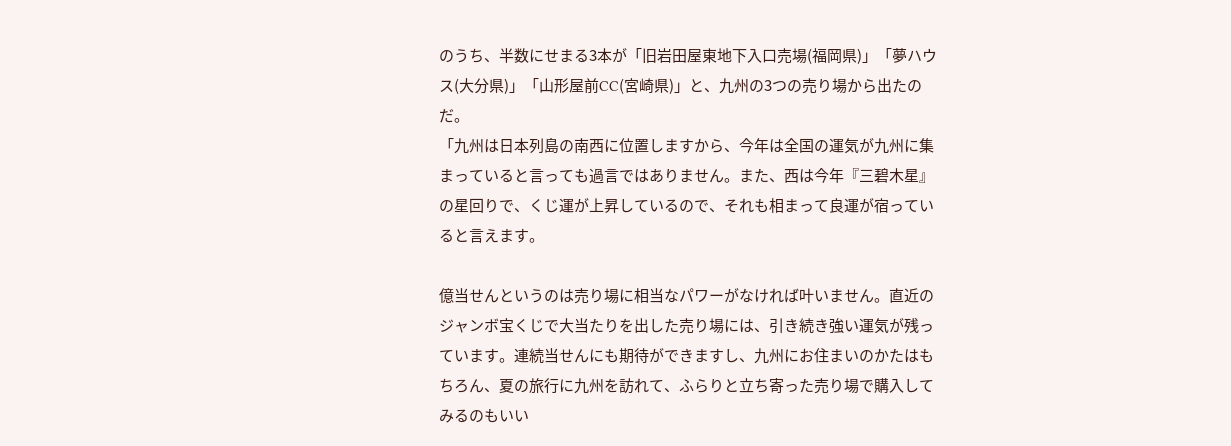のうち、半数にせまる3本が「旧岩田屋東地下入口売場(福岡県)」「夢ハウス(大分県)」「山形屋前CC(宮崎県)」と、九州の3つの売り場から出たのだ。
「九州は日本列島の南西に位置しますから、今年は全国の運気が九州に集まっていると言っても過言ではありません。また、西は今年『三碧木星』の星回りで、くじ運が上昇しているので、それも相まって良運が宿っていると言えます。

億当せんというのは売り場に相当なパワーがなければ叶いません。直近のジャンボ宝くじで大当たりを出した売り場には、引き続き強い運気が残っています。連続当せんにも期待ができますし、九州にお住まいのかたはもちろん、夏の旅行に九州を訪れて、ふらりと立ち寄った売り場で購入してみるのもいい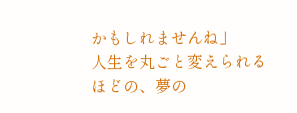かもしれませんね」
人生を丸ごと変えられるほどの、夢の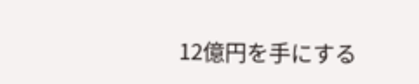12億円を手にする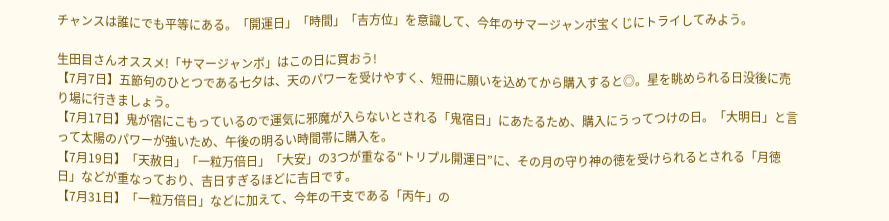チャンスは誰にでも平等にある。「開運日」「時間」「吉方位」を意識して、今年のサマージャンボ宝くじにトライしてみよう。

生田目さんオススメ!「サマージャンボ」はこの日に買おう!
【7月7日】五節句のひとつである七夕は、天のパワーを受けやすく、短冊に願いを込めてから購入すると◎。星を眺められる日没後に売り場に行きましょう。
【7月17日】鬼が宿にこもっているので運気に邪魔が入らないとされる「鬼宿日」にあたるため、購入にうってつけの日。「大明日」と言って太陽のパワーが強いため、午後の明るい時間帯に購入を。
【7月19日】「天赦日」「一粒万倍日」「大安」の3つが重なる“トリプル開運日”に、その月の守り神の徳を受けられるとされる「月徳日」などが重なっており、吉日すぎるほどに吉日です。
【7月31日】「一粒万倍日」などに加えて、今年の干支である「丙午」の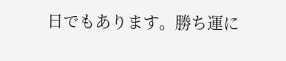日でもあります。勝ち運に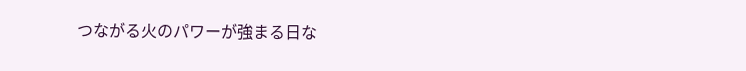つながる火のパワーが強まる日な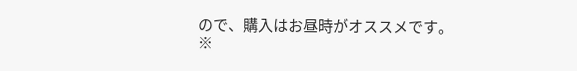ので、購入はお昼時がオススメです。
※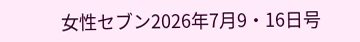女性セブン2026年7月9・16日号